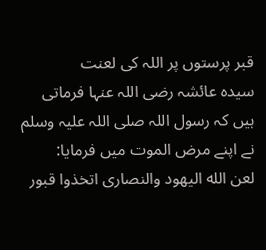قبر پرستوں پر اللہ کی لعنت
سیدہ عائشہ رضی اللہ عنہا فرماتی ہیں کہ رسول اللہ صلی اللہ علیہ وسلم نے اپنے مرض الموت میں فرمایا:
لعن الله اليهود والنصارى اتخذوا قبور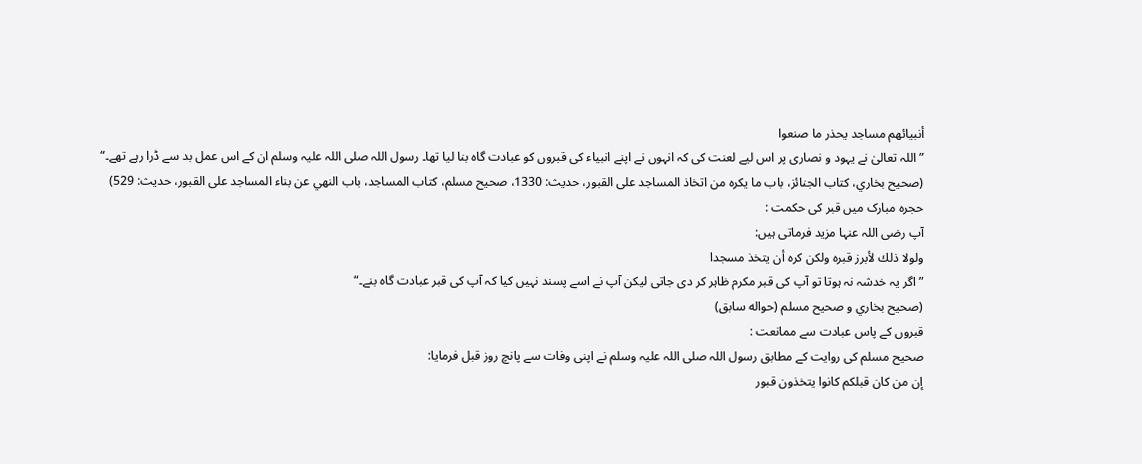أنبيائهم مساجد يحذر ما صنعوا
”اللہ تعالیٰ نے یہود و نصاری پر اس لیے لعنت کی کہ انہوں نے اپنے انبیاء کی قبروں کو عبادت گاہ بنا لیا تھا۔ رسول اللہ صلی اللہ علیہ وسلم ان کے اس عمل بد سے ڈرا رہے تھے۔“
(صحيح بخاري، كتاب الجنائز، باب ما يكره من اتخاذ المساجد على القبور، حديث: 1330، صحيح مسلم، كتاب المساجد، باب النهي عن بناء المساجد على القبور، حديث: 529)
حجرہ مبارک میں قبر کی حکمت :
آپ رضی اللہ عنہا مزید فرماتی ہیں:
ولولا ذلك لأبرز قبره ولكن كره أن يتخذ مسجدا
”اگر یہ خدشہ نہ ہوتا تو آپ کی قبر مکرم ظاہر کر دی جاتی لیکن آپ نے اسے پسند نہیں کیا کہ آپ کی قبر عبادت گاہ بنے۔“
(صحيح بخاري و صحيح مسلم (حواله سابق)
قبروں کے پاس عبادت سے ممانعت :
صحیح مسلم کی روایت کے مطابق رسول اللہ صلی اللہ علیہ وسلم نے اپنی وفات سے پانچ روز قبل فرمایا:
إن من كان قبلكم كانوا يتخذون قبور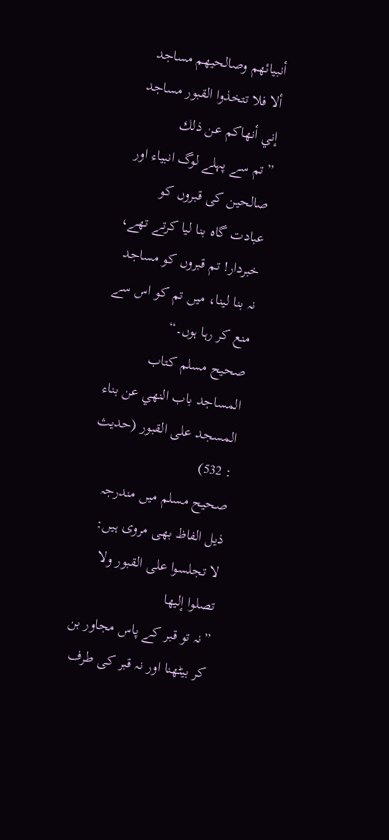أنبيائهم وصالحيهم مساجد ألا فلا تتخذوا القبور مساجد إني أنهاكم عن ذلك
”تم سے پہلے لوگ انبیاء اور صالحین کی قبروں کو عبادت گاہ بنا لیا کرتے تھے، خبردار! تم قبروں کو مساجد نہ بنا لینا، میں تم کو اس سے منع کر رہا ہوں۔“
صحيح مسلم كتاب المساجد باب النهي عن بناء المسجد على القبور (حديث : 532)
صحیح مسلم میں مندرجہ ذیل الفاظ بھی مروی ہیں:
لا تجلسوا على القبور ولا تصلوا إليها
”نہ تو قبر کے پاس مجاور بن کر بیٹھنا اور نہ قبر کی طرف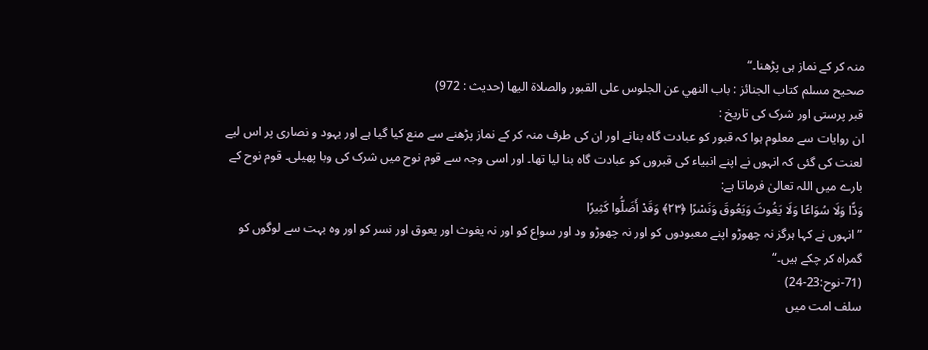منہ کر کے نماز ہی پڑھنا۔“
صحيح مسلم كتاب الجنائز : باب النهي عن الجلوس على القبور والصلاة اليها (حدیث : 972)
قبر پرستی اور شرک کی تاریخ :
ان روایات سے معلوم ہوا کہ قبور کو عبادت گاہ بنانے اور ان کی طرف منہ کر کے نماز پڑھنے سے منع کیا گیا ہے اور یہود و نصاری پر اس لیے لعنت کی گئی کہ انہوں نے اپنے انبیاء کی قبروں کو عبادت گاہ بنا لیا تھا۔ اور اسی وجہ سے قوم نوح میں شرک کی وبا پھیلی۔ قوم نوح کے بارے میں اللہ تعالیٰ فرماتا ہے:
وَدًّا وَلَا سُوَاعًا وَلَا يَغُوثَ وَيَعُوقَ وَنَسْرًا ﴿٢٣﴾ وَقَدْ أَضَلُّوا كَثِيرًا
”انہوں نے کہا ہرگز نہ چھوڑو اپنے معبودوں کو اور نہ چھوڑو ود اور سواع کو اور نہ یغوث اور یعوق اور نسر کو اور وہ بہت سے لوگوں کو گمراہ کر چکے ہیں۔“
(71-نوح:23-24)
سلف امت میں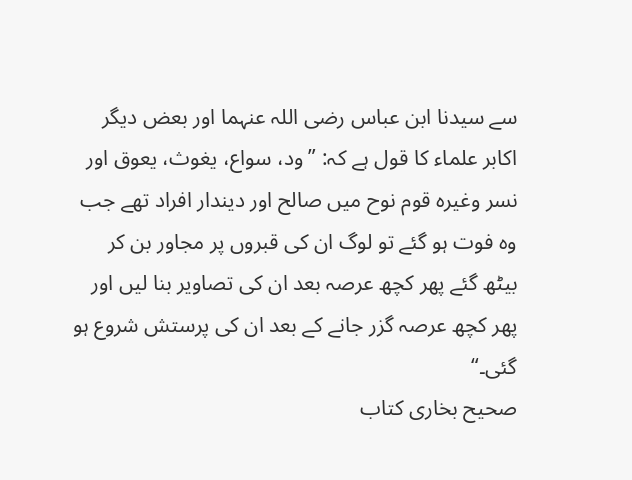سے سیدنا ابن عباس رضی اللہ عنہما اور بعض دیگر اکابر علماء کا قول ہے کہ: ”ود، سواع، یغوث، یعوق اور نسر وغیرہ قوم نوح میں صالح اور دیندار افراد تھے جب وہ فوت ہو گئے تو لوگ ان کی قبروں پر مجاور بن کر بیٹھ گئے پھر کچھ عرصہ بعد ان کی تصاویر بنا لیں اور پھر کچھ عرصہ گزر جانے کے بعد ان کی پرستش شروع ہو گئی۔“
صحیح بخارى كتاب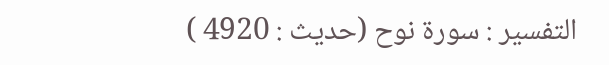التفسير : سورة نوح (حديث : 4920 )